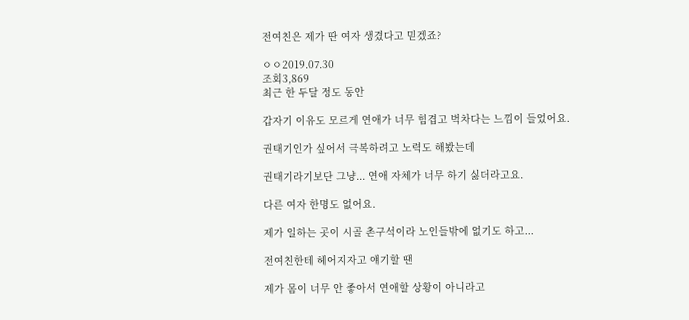전여친은 제가 딴 여자 생겼다고 믿겠죠?

ㅇㅇ2019.07.30
조회3,869
최근 한 두달 정도 동안

갑자기 이유도 모르게 연애가 너무 힘겹고 벅차다는 느낌이 들었어요.

권태기인가 싶어서 극복하려고 노력도 해봤는데

권태기라기보단 그냥... 연애 자체가 너무 하기 싫더라고요.

다른 여자 한명도 없어요.

제가 일하는 곳이 시골 촌구석이라 노인들밖에 없기도 하고...

전여친한테 헤어지자고 얘기할 땐

제가 몸이 너무 안 좋아서 연애할 상황이 아니라고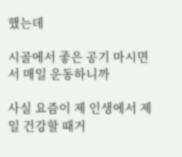했는데

시골에서 좋은 공기 마시면서 매일 운동하니까

사실 요즘이 제 인생에서 제일 건강할 때거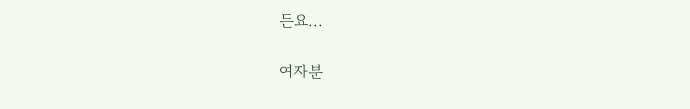든요...

여자분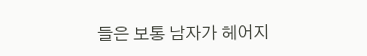들은 보통 남자가 헤어지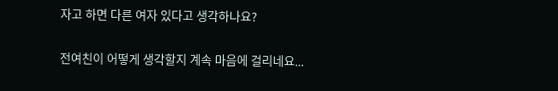자고 하면 다른 여자 있다고 생각하나요?

전여친이 어떻게 생각할지 계속 마음에 걸리네요...